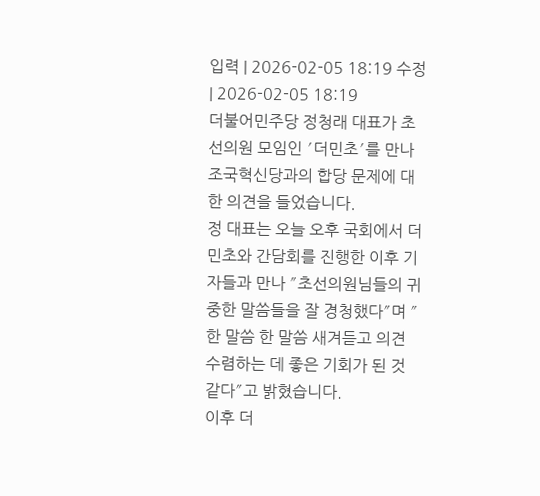입력 | 2026-02-05 18:19 수정 | 2026-02-05 18:19
더불어민주당 정청래 대표가 초선의원 모임인 ′더민초′를 만나 조국혁신당과의 합당 문제에 대한 의견을 들었습니다.
정 대표는 오늘 오후 국회에서 더민초와 간담회를 진행한 이후 기자들과 만나 ″초선의원님들의 귀중한 말씀들을 잘 경청했다″며 ″한 말씀 한 말씀 새겨듣고 의견 수렴하는 데 좋은 기회가 된 것 같다″고 밝혔습니다.
이후 더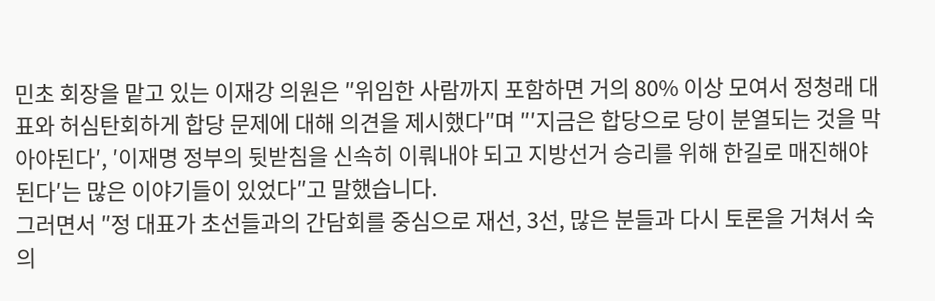민초 회장을 맡고 있는 이재강 의원은 ″위임한 사람까지 포함하면 거의 80% 이상 모여서 정청래 대표와 허심탄회하게 합당 문제에 대해 의견을 제시했다″며 ″′지금은 합당으로 당이 분열되는 것을 막아야된다′, ′이재명 정부의 뒷받침을 신속히 이뤄내야 되고 지방선거 승리를 위해 한길로 매진해야 된다′는 많은 이야기들이 있었다″고 말했습니다.
그러면서 ″정 대표가 초선들과의 간담회를 중심으로 재선, 3선, 많은 분들과 다시 토론을 거쳐서 숙의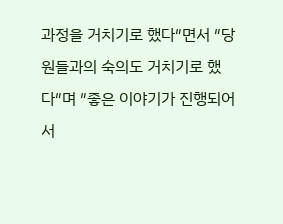과정을 거치기로 했다″면서 ″당원들과의 숙의도 거치기로 했다″며 ″좋은 이야기가 진행되어서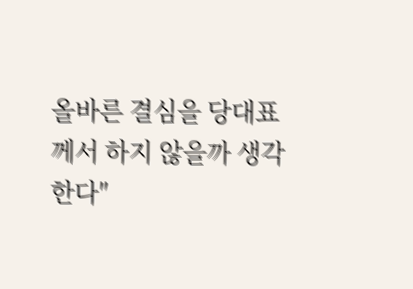올바른 결심을 당대표께서 하지 않을까 생각한다″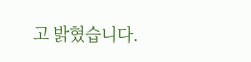고 밝혔습니다.